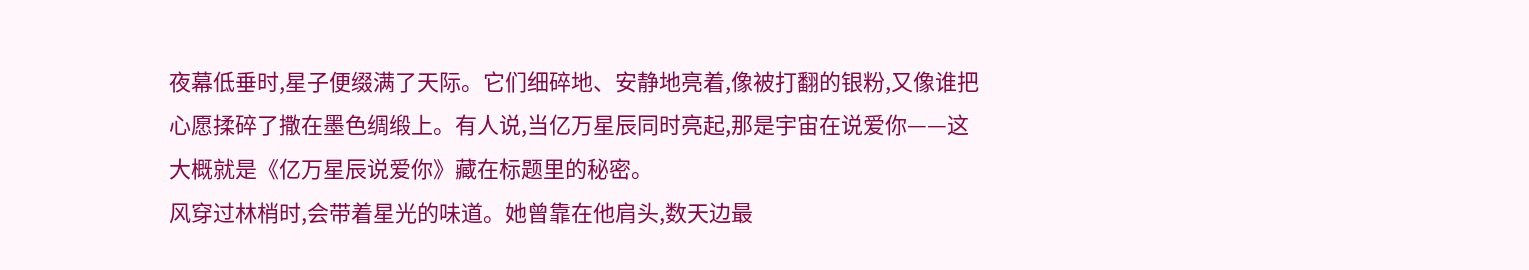夜幕低垂时,星子便缀满了天际。它们细碎地、安静地亮着,像被打翻的银粉,又像谁把心愿揉碎了撒在墨色绸缎上。有人说,当亿万星辰同时亮起,那是宇宙在说爱你——这大概就是《亿万星辰说爱你》藏在标题里的秘密。
风穿过林梢时,会带着星光的味道。她曾靠在他肩头,数天边最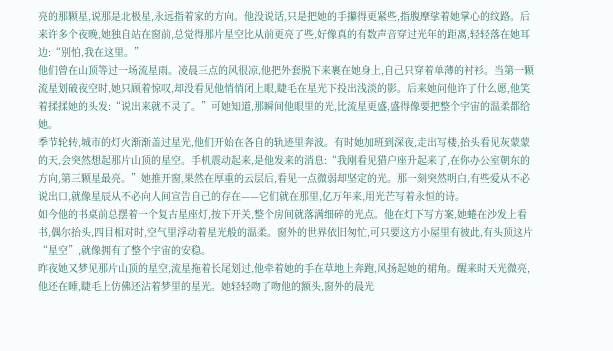亮的那颗星,说那是北极星,永远指着家的方向。他没说话,只是把她的手攥得更紧些,指腹摩挲着她掌心的纹路。后来许多个夜晚,她独自站在窗前,总觉得那片星空比从前更亮了些,好像真的有数声音穿过光年的距离,轻轻落在她耳边:“别怕,我在这里。”
他们曾在山顶等过一场流星雨。凌晨三点的风很凉,他把外套脱下来裹在她身上,自己只穿着单薄的衬衫。当第一颗流星划破夜空时,她只顾着惊叹,却没看见他悄悄闭上眼,睫毛在星光下投出浅淡的影。后来她问他许了什么愿,他笑着揉揉她的头发:“说出来就不灵了。”可她知道,那瞬间他眼里的光,比流星更盛,盛得像要把整个宇宙的温柔都给她。
季节轮转,城市的灯火渐渐盖过星光,他们开始在各自的轨迹里奔波。有时她加班到深夜,走出写楼,抬头看见灰蒙蒙的天,会突然想起那片山顶的星空。手机震动起来,是他发来的消息:“我刚看见猎户座升起来了,在你办公室朝东的方向,第三颗星最亮。”她推开窗,果然在厚重的云层后,看见一点微弱却坚定的光。那一刻突然明白,有些爱从不必说出口,就像星辰从不必向人间宣告自己的存在——它们就在那里,亿万年来,用光芒写着永恒的诗。
如今他的书桌前总摆着一个复古星座灯,按下开关,整个房间就落满细碎的光点。他在灯下写方案,她蜷在沙发上看书,偶尔抬头,四目相对时,空气里浮动着星光般的温柔。窗外的世界依旧匆忙,可只要这方小屋里有彼此,有头顶这片“星空”,就像拥有了整个宇宙的安稳。
昨夜她又梦见那片山顶的星空,流星拖着长尾划过,他牵着她的手在草地上奔跑,风扬起她的裙角。醒来时天光微亮,他还在睡,睫毛上仿佛还沾着梦里的星光。她轻轻吻了吻他的额头,窗外的晨光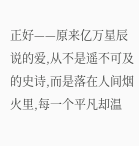正好——原来亿万星辰说的爱,从不是遥不可及的史诗,而是落在人间烟火里,每一个平凡却温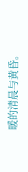暖的清晨与黄昏。